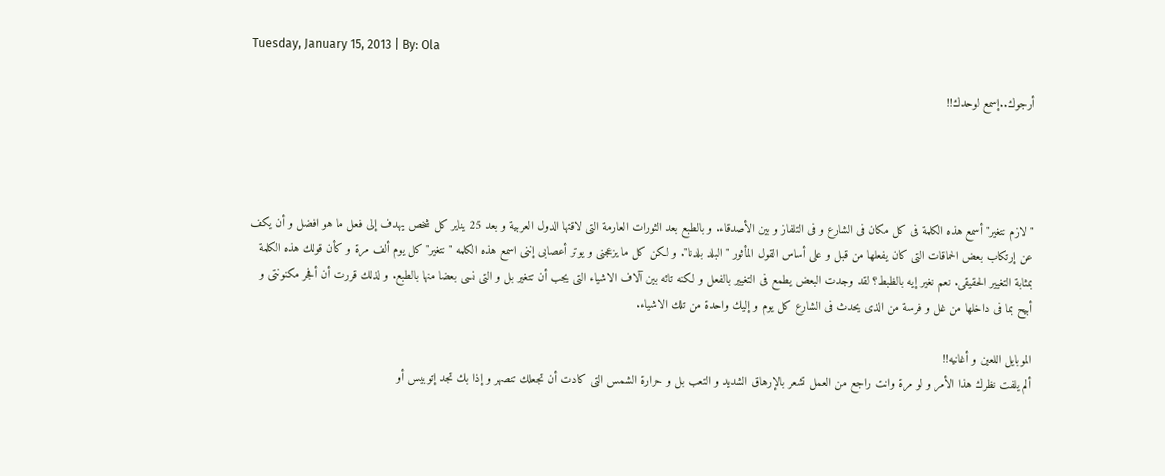Tuesday, January 15, 2013 | By: Ola

أرجوك..إسمع لوحدك!!




"لازم نتغير" أسمع هذه الكلمة فى كل مكان فى الشارع و فى التلفاز و بين الأصدقاء. و بالطبع بعد الثورات العارمة التى لاقتها الدول العربية و بعد 25 يناير كل شخص يهدف إلى فعل ما هو افضل و أن يكف عن إرتكاب بعض الحماقات التى كان يفعلها من قبل و على أساس القول المأثور " البلد بلدنا". و لكن كل ما يزعجنى و يوتر أعصابى إننى اسمع هذه الكلمه " نتغير" كل يوم ألف مرة و كأن قولك هذه الكلمة بمثابة التغيير الحقيقى. نعم نغير إيه بالظبط؟ لقد وجدت البعض يطمع فى التغيير بالفعل و لكنه تائه بين آلاف الاشياء التى يجب أن تتغير بل و التى نسى بعضا منها بالطبع. و لذلك قررت أن أفجر مكنونتى و أبيح بما فى داخلها من غل و فرسة من الذى يحدث فى الشارع كل يوم و إليك واحدة من تلك الاشياء.

الموبايل اللعين و أغانيه!!
ألم يلفت نظرك هذا الأمر و لو مرة وانت راجع من العمل تشعر بالإرهاق الشديد و التعب بل و حرارة الشمس التى كادت أن تجعلك تنصهر و إذا بك تجد إتوبيس أو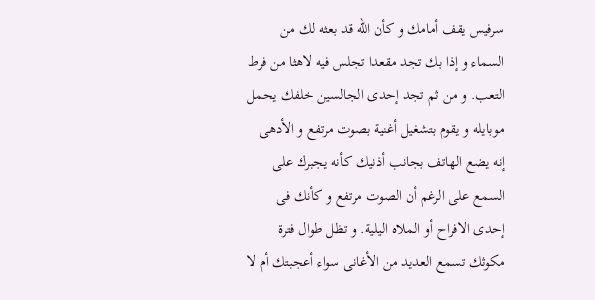سرفيس يقف أمامك و كأن الله قد بعثه لك من السماء و إذا بك تجد مقعدا تجلس فيه لاهثا من فرط التعب. و من ثم تجد إحدى الجالسين خلفك يحمل موبايله و يقوم بتشغيل أغنية بصوت مرتفع و الأدهى إنه يضع الهاتف بجانب أذنيك كأنه يجبرك على السمع على الرغم أن الصوت مرتفع و كأنك فى إحدى الافراح أو الملاه اليلية. و تظل طوال فترة مكوثك تسمع العديد من الأغانى سواء أعجبتك أم لا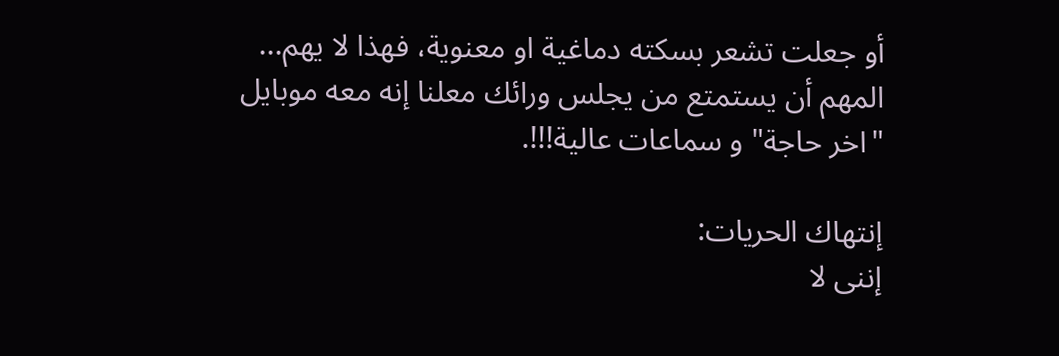أو جعلت تشعر بسكته دماغية او معنوية، فهذا لا يهم... المهم أن يستمتع من يجلس ورائك معلنا إنه معه موبايل "اخر حاجة" و سماعات عالية!!!.

إنتهاك الحريات:
إننى لا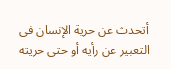أتحدث عن حرية الإنسان فى التعبير عن رأيه أو حتى حريته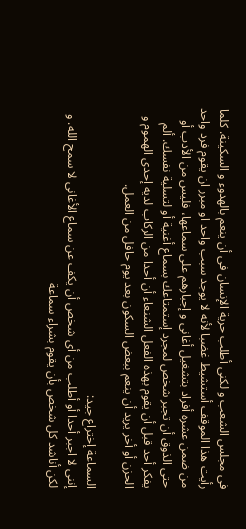فى مجلس الشعب و لكنى أطلب حرية الإنسان فى أن ينعم بالهدوء و السكينة. كلما رأيت هذا الموقف أستشيط غضبا لأنه لا يوجد سبب واحد او مبرر ان يقوم فرد واحد من ضمن عشره أفراد بتشغيل أغانى و إجبارهم على سماعها، فليس من الأدب أو حتى الذوق أن تجبر شخص لمجرد إستمتاعك بسماع أغنية أو لتسلية نفسك. ألم يفكر أحد قبل أن يقوم بهذه الفعل الشنعاء أن أحدا من الركاب لديه إحدى الهموم و الحزن أو أخر يريد أن ينعم ببعض السكون بعد يوم حافل من العمل.

السماعة إختراع جيد:
إننى لا اجبر أحدا أو أطلب من أى شخص أن يكف عن سماع الأغانى لا سمح الله. و لكن أناشد كل شخص بأن يقوم بشراء سماعة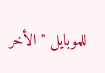للموبايل "الأخر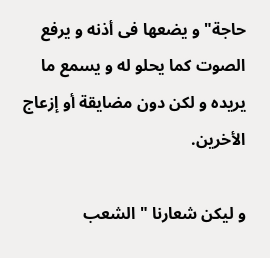حاجة" و يضعها فى أذنه و يرفع الصوت كما يحلو له و يسمع ما يريده و لكن دون مضايقة أو إزعاج الأخرين.

و ليكن شعارنا " الشعب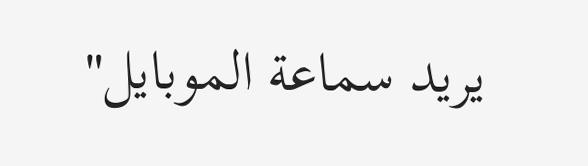يريد سماعة الموبايل"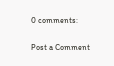0 comments:

Post a Comment